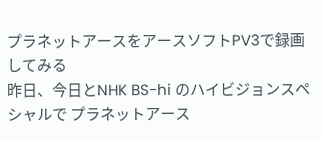プラネットアースをアースソフトPV3で録画してみる
昨日、今日とNHK BS-hi のハイビジョンスペシャルで プラネットアース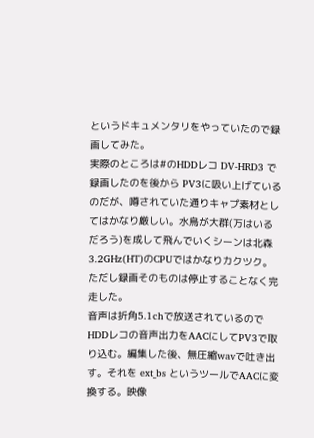というドキュメンタリをやっていたので録画してみた。
実際のところは#のHDDレコ DV-HRD3 で録画したのを後から PV3に吸い上げているのだが、噂されていた通りキャプ素材としてはかなり厳しい。水鳥が大群(万はいるだろう)を成して飛んでいくシーンは北森3.2GHz(HT)のCPUではかなりカクツク。ただし録画そのものは停止することなく完走した。
音声は折角5.1chで放送されているのでHDDレコの音声出力をAACにしてPV3で取り込む。編集した後、無圧縮wavで吐き出す。それを ext_bs というツールでAACに変換する。映像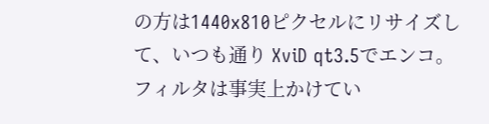の方は1440x810ピクセルにリサイズして、いつも通り XviD qt3.5でエンコ。フィルタは事実上かけてい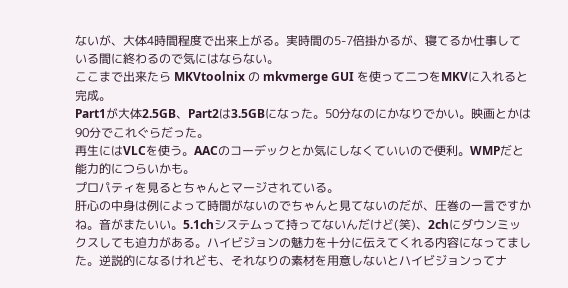ないが、大体4時間程度で出来上がる。実時間の5-7倍掛かるが、寝てるか仕事している間に終わるので気にはならない。
ここまで出来たら MKVtoolnix の mkvmerge GUI を使って二つをMKVに入れると完成。
Part1が大体2.5GB、Part2は3.5GBになった。50分なのにかなりでかい。映画とかは90分でこれぐらだった。
再生にはVLCを使う。AACのコーデックとか気にしなくていいので便利。WMPだと能力的につらいかも。
プロパティを見るとちゃんとマージされている。
肝心の中身は例によって時間がないのでちゃんと見てないのだが、圧巻の一言ですかね。音がまたいい。5.1chシステムって持ってないんだけど(笑)、2chにダウンミックスしても迫力がある。ハイビジョンの魅力を十分に伝えてくれる内容になってました。逆説的になるけれども、それなりの素材を用意しないとハイビジョンってナ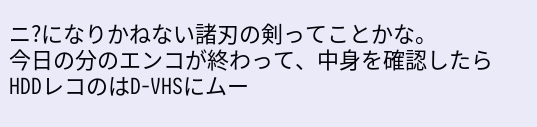ニ?になりかねない諸刃の剣ってことかな。
今日の分のエンコが終わって、中身を確認したらHDDレコのはD-VHSにムー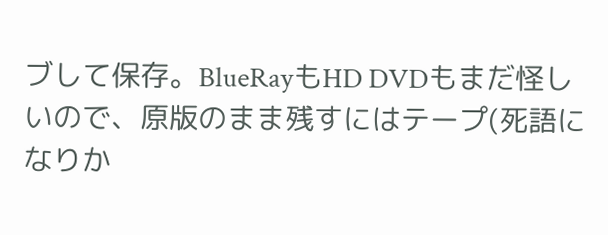ブして保存。BlueRayもHD DVDもまだ怪しいので、原版のまま残すにはテープ(死語になりか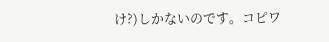け?)しかないのです。コピワ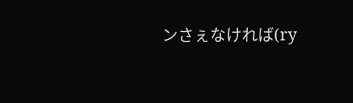ンさぇなければ(ry